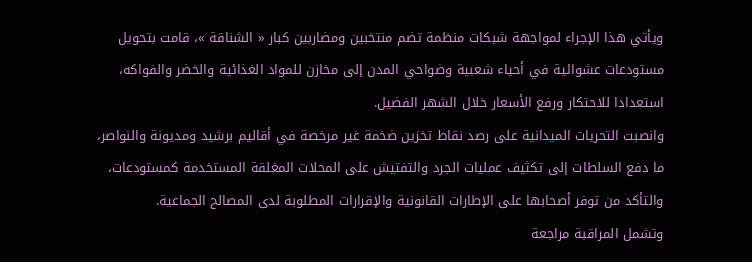ويأتي هذا الإجراء لمواجهة شبكات منظمة تضم منتخبين ومضاربين كبار « الشناقة »، قامت بتحويل مستودعات عشوائية في أحياء شعبية وضواحي المدن إلى مخازن للمواد الغذائية والخضر والفواكه، استعدادا للاحتكار ورفع الأسعار خلال الشهر الفضيل.
وانصبت التحريات الميدانية على رصد نقاط تخزين ضخمة غير مرخصة في أقاليم برشيد ومديونة والنواصر، ما دفع السلطات إلى تكثيف عمليات الجرد والتفتيش على المحلات المغلقة المستخدمة كمستودعات، والتأكد من توفر أصحابها على الإطارات القانونية والإقرارات المطلوبة لدى المصالح الجماعية.
وتشمل المراقبة مراجعة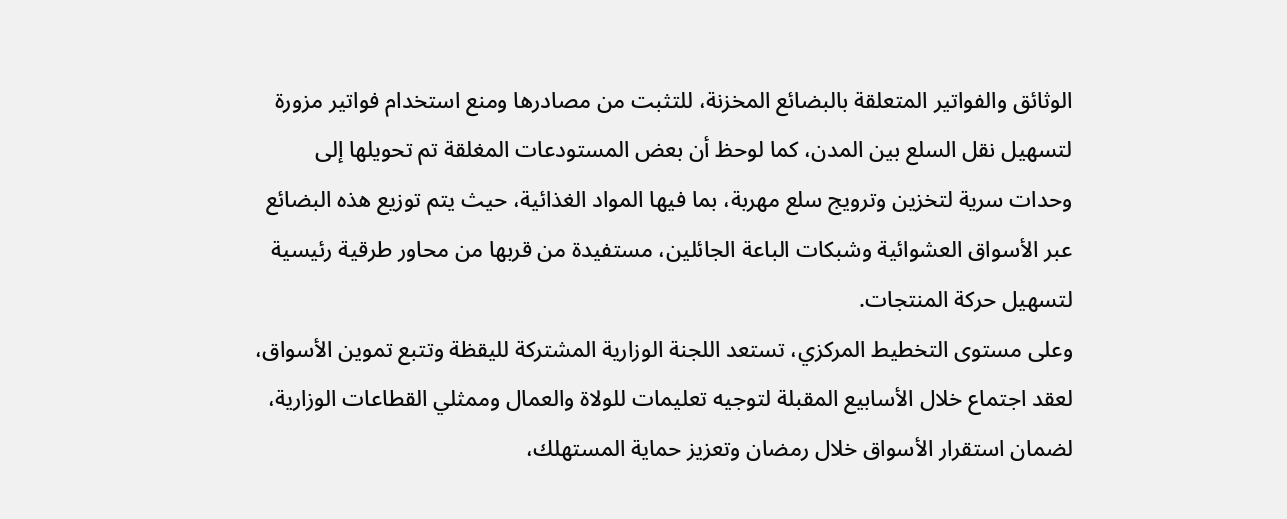الوثائق والفواتير المتعلقة بالبضائع المخزنة، للتثبت من مصادرها ومنع استخدام فواتير مزورة لتسهيل نقل السلع بين المدن، كما لوحظ أن بعض المستودعات المغلقة تم تحويلها إلى وحدات سرية لتخزين وترويج سلع مهربة، بما فيها المواد الغذائية، حيث يتم توزيع هذه البضائع عبر الأسواق العشوائية وشبكات الباعة الجائلين، مستفيدة من قربها من محاور طرقية رئيسية لتسهيل حركة المنتجات.
وعلى مستوى التخطيط المركزي، تستعد اللجنة الوزارية المشتركة لليقظة وتتبع تموين الأسواق، لعقد اجتماع خلال الأسابيع المقبلة لتوجيه تعليمات للولاة والعمال وممثلي القطاعات الوزارية، لضمان استقرار الأسواق خلال رمضان وتعزيز حماية المستهلك،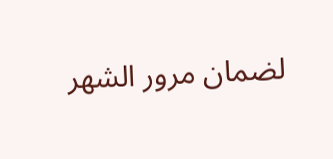لضمان مرور الشهر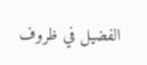الفضيل في ظروف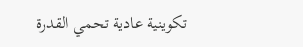تكوينية عادية تحمي القدرة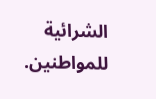الشرائية للمواطنين.